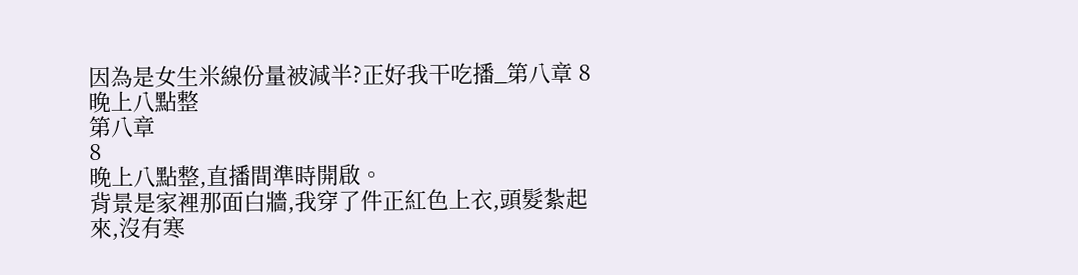因為是女生米線份量被減半?正好我干吃播_第八章 8晚上八點整
第八章
8
晚上八點整,直播間準時開啟。
背景是家裡那面白牆,我穿了件正紅色上衣,頭髮紮起來,沒有寒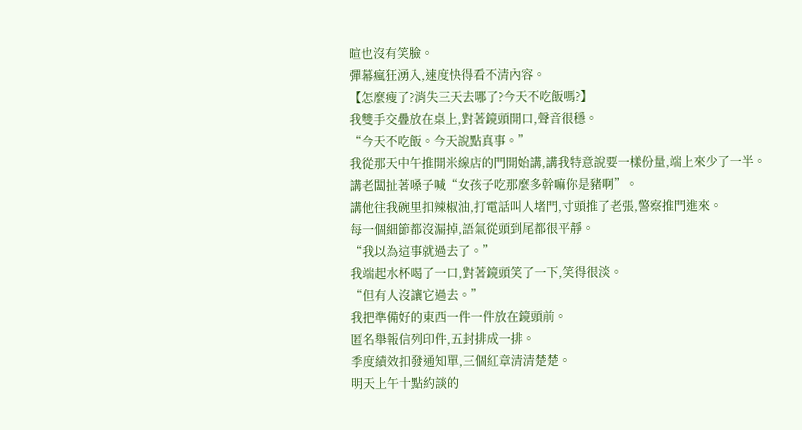暄也沒有笑臉。
彈幕瘋狂湧入,速度快得看不清內容。
【怎麼瘦了?消失三天去哪了?今天不吃飯嗎?】
我雙手交疊放在桌上,對著鏡頭開口,聲音很穩。
“今天不吃飯。今天說點真事。”
我從那天中午推開米線店的門開始講,講我特意說要一樣份量,端上來少了一半。
講老闆扯著嗓子喊“女孩子吃那麼多幹嘛你是豬啊”。
講他往我碗里扣辣椒油,打電話叫人堵門,寸頭推了老張,警察推門進來。
每一個細節都沒漏掉,語氣從頭到尾都很平靜。
“我以為這事就過去了。”
我端起水杯喝了一口,對著鏡頭笑了一下,笑得很淡。
“但有人沒讓它過去。”
我把準備好的東西一件一件放在鏡頭前。
匿名舉報信列印件,五封排成一排。
季度績效扣發通知單,三個紅章清清楚楚。
明天上午十點約談的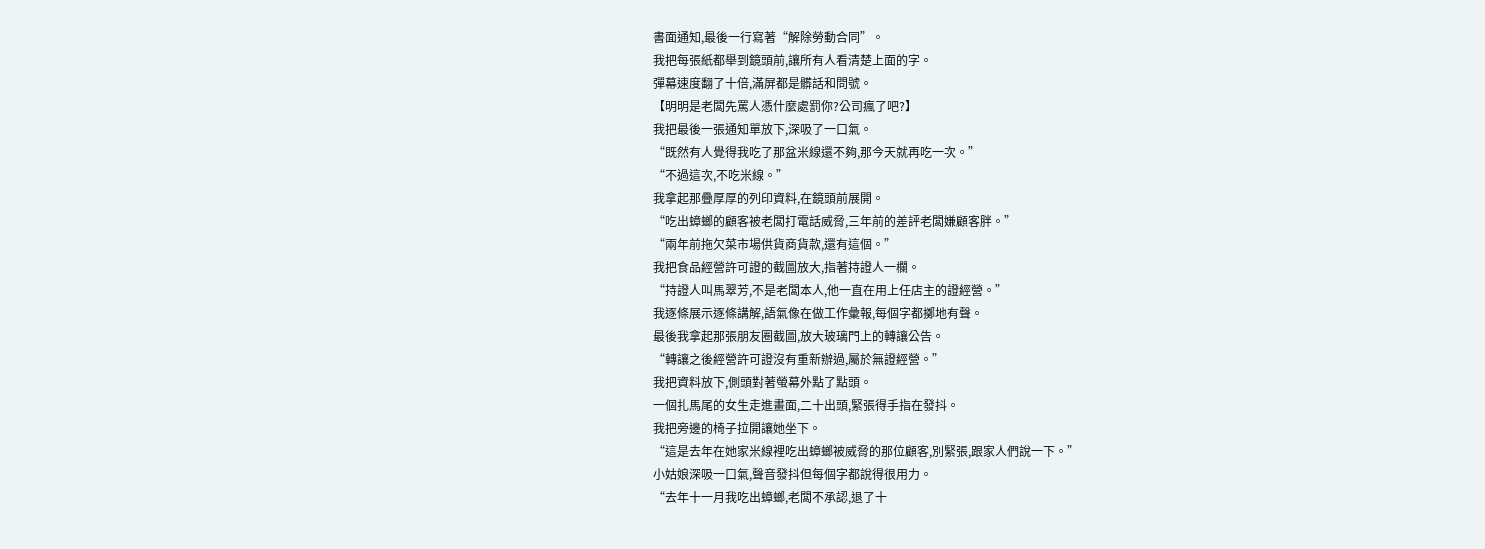書面通知,最後一行寫著“解除勞動合同”。
我把每張紙都舉到鏡頭前,讓所有人看清楚上面的字。
彈幕速度翻了十倍,滿屏都是髒話和問號。
【明明是老闆先罵人憑什麼處罰你?公司瘋了吧?】
我把最後一張通知單放下,深吸了一口氣。
“既然有人覺得我吃了那盆米線還不夠,那今天就再吃一次。”
“不過這次,不吃米線。”
我拿起那疊厚厚的列印資料,在鏡頭前展開。
“吃出蟑螂的顧客被老闆打電話威脅,三年前的差評老闆嫌顧客胖。”
“兩年前拖欠菜市場供貨商貨款,還有這個。”
我把食品經營許可證的截圖放大,指著持證人一欄。
“持證人叫馬翠芳,不是老闆本人,他一直在用上任店主的證經營。”
我逐條展示逐條講解,語氣像在做工作彙報,每個字都擲地有聲。
最後我拿起那張朋友圈截圖,放大玻璃門上的轉讓公告。
“轉讓之後經營許可證沒有重新辦過,屬於無證經營。”
我把資料放下,側頭對著螢幕外點了點頭。
一個扎馬尾的女生走進畫面,二十出頭,緊張得手指在發抖。
我把旁邊的椅子拉開讓她坐下。
“這是去年在她家米線裡吃出蟑螂被威脅的那位顧客,別緊張,跟家人們說一下。”
小姑娘深吸一口氣,聲音發抖但每個字都說得很用力。
“去年十一月我吃出蟑螂,老闆不承認,退了十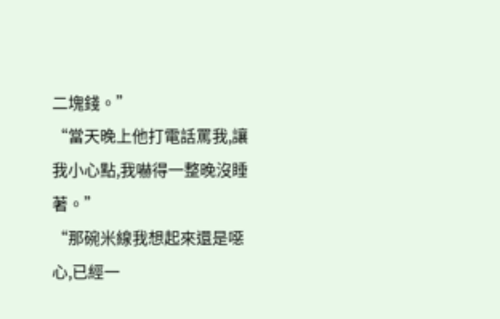二塊錢。”
“當天晚上他打電話罵我,讓我小心點,我嚇得一整晚沒睡著。”
“那碗米線我想起來還是噁心,已經一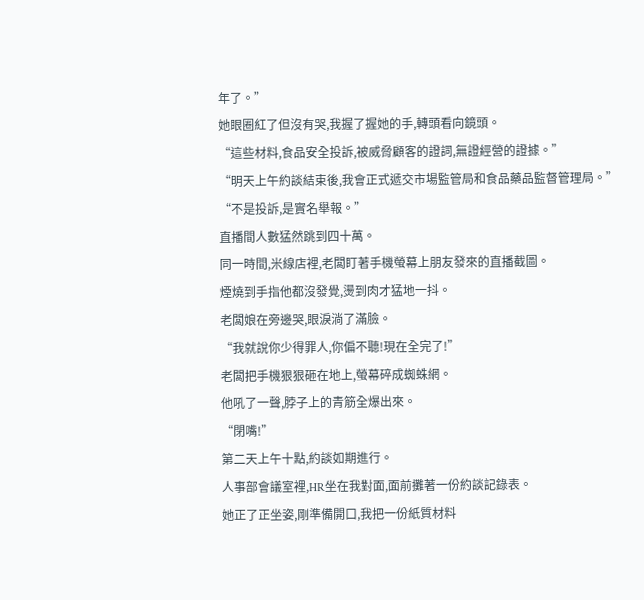年了。”
她眼圈紅了但沒有哭,我握了握她的手,轉頭看向鏡頭。
“這些材料,食品安全投訴,被威脅顧客的證詞,無證經營的證據。”
“明天上午約談結束後,我會正式遞交市場監管局和食品藥品監督管理局。”
“不是投訴,是實名舉報。”
直播間人數猛然跳到四十萬。
同一時間,米線店裡,老闆盯著手機螢幕上朋友發來的直播截圖。
煙燒到手指他都沒發覺,燙到肉才猛地一抖。
老闆娘在旁邊哭,眼淚淌了滿臉。
“我就說你少得罪人,你偏不聽!現在全完了!”
老闆把手機狠狠砸在地上,螢幕碎成蜘蛛網。
他吼了一聲,脖子上的青筋全爆出來。
“閉嘴!”
第二天上午十點,約談如期進行。
人事部會議室裡,HR坐在我對面,面前攤著一份約談記錄表。
她正了正坐姿,剛準備開口,我把一份紙質材料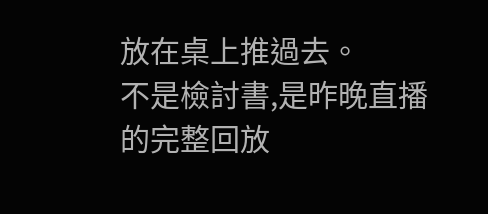放在桌上推過去。
不是檢討書,是昨晚直播的完整回放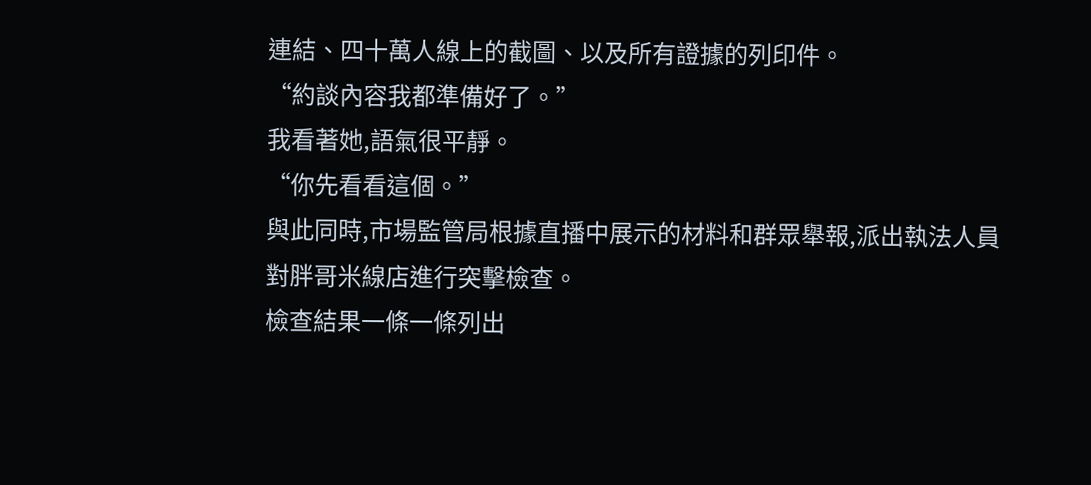連結、四十萬人線上的截圖、以及所有證據的列印件。
“約談內容我都準備好了。”
我看著她,語氣很平靜。
“你先看看這個。”
與此同時,市場監管局根據直播中展示的材料和群眾舉報,派出執法人員對胖哥米線店進行突擊檢查。
檢查結果一條一條列出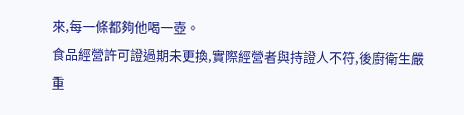來,每一條都夠他喝一壺。
食品經營許可證過期未更換,實際經營者與持證人不符,後廚衛生嚴重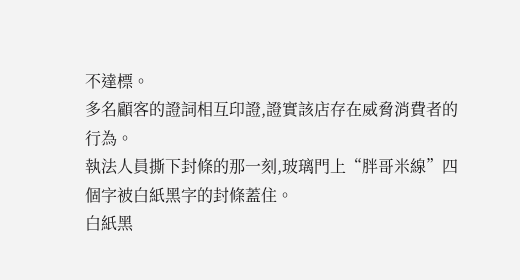不達標。
多名顧客的證詞相互印證,證實該店存在威脅消費者的行為。
執法人員撕下封條的那一刻,玻璃門上“胖哥米線”四個字被白紙黑字的封條蓋住。
白紙黑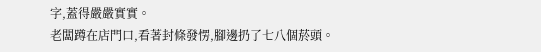字,蓋得嚴嚴實實。
老闆蹲在店門口,看著封條發愣,腳邊扔了七八個菸頭。